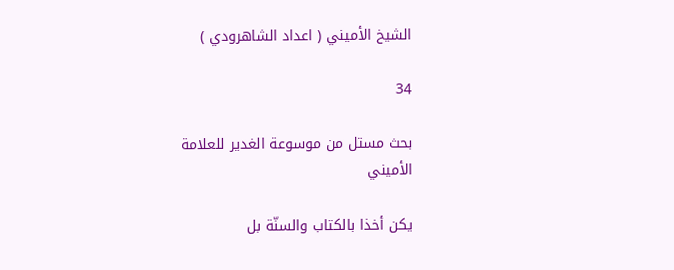الشيخ الأميني ( اعداد الشاهرودي )

34

بحث مستل من موسوعة الغدير للعلامة الأميني

يكن أخذا بالكتاب والسنّة بل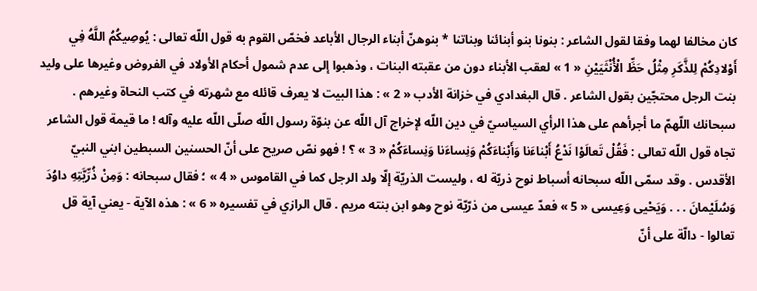كان مخالفا لهما وفقا لقول الشاعر : بنونا بنو أبنائنا وبناتنا * بنوهنّ أبناء الرجال الأباعد فخصّ القوم به قول اللّه تعالى : يُوصِيكُمُ اللَّهُ فِي أَوْلادِكُمْ لِلذَّكَرِ مِثْلُ حَظِّ الْأُنْثَيَيْنِ « 1 » لعقب الأبناء دون من عقبته البنات ، وذهبوا إلى عدم شمول أحكام الأولاد في الفروض وغيرها على وليد بنت الرجل محتجّين بقول الشاعر . قال البغدادي في خزانة الأدب « 2 » : هذا البيت لا يعرف قائله مع شهرته في كتب النحاة وغيرهم . سبحانك اللّهمّ ما أجرأهم على هذا الرأي السياسيّ في دين اللّه لإخراج آل اللّه عن بنوّة رسول اللّه صلّى اللّه عليه وآله ! ما قيمة قول الشاعر تجاه قول اللّه تعالى : فَقُلْ تَعالَوْا نَدْعُ أَبْناءَنا وَأَبْناءَكُمْ وَنِساءَنا وَنِساءَكُمْ « 3 » ؟ ! فهو نصّ صريح على أنّ الحسنين السبطين ابني النبيّ الأقدس . وقد سمّى اللّه سبحانه أسباط نوح ذريّة له ، وليست الذريّة إلّا ولد الرجل كما في القاموس « 4 » ؛ فقال سبحانه : وَمِنْ ذُرِّيَّتِهِ داوُدَ وَسُلَيْمانَ . . . وَيَحْيى وَعِيسى « 5 » فعدّ عيسى من ذرّيّة نوح وهو ابن بنته مريم . قال الرازي في تفسيره « 6 » : هذه الآية - يعني آية قل تعالوا - دالّة على أنّ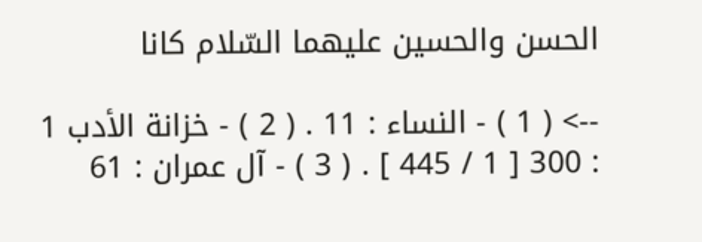الحسن والحسين عليهما السّلام كانا

--> ( 1 ) - النساء : 11 . ( 2 ) - خزانة الأدب 1 : 300 [ 1 / 445 ] . ( 3 ) - آل عمران : 61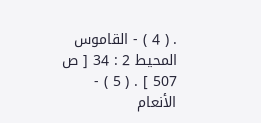. ( 4 ) - القاموس المحيط 2 : 34 [ ص 507 ] . ( 5 ) - الأنعام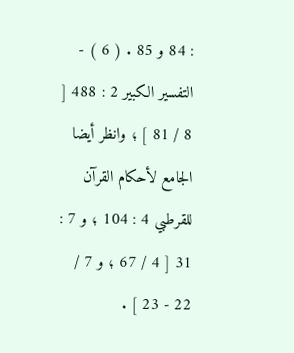: 84 و 85 . ( 6 ) - التفسير الكبير 2 : 488 [ 8 / 81 ] ؛ وانظر أيضا الجامع لأحكام القرآن للقرطبي 4 : 104 ؛ و 7 : 31 [ 4 / 67 ؛ و 7 / 22 - 23 ] .